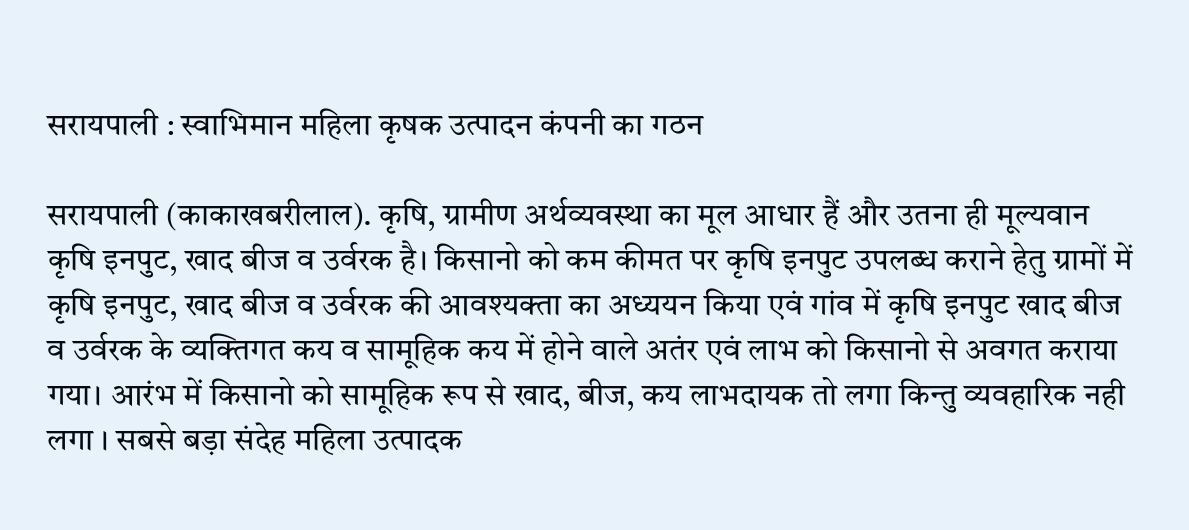सरायपाली : स्वाभिमान महिला कृषक उत्पादन कंपनी का गठन

सरायपाली (काकाखबरीलाल). कृषि, ग्रामीण अर्थव्यवस्था का मूल आधार हैं और उतना ही मूल्यवान कृषि इनपुट, खाद बीज व उर्वरक है। किसानो को कम कीमत पर कृषि इनपुट उपलब्ध कराने हेतु ग्रामों में कृषि इनपुट, खाद बीज व उर्वरक की आवश्यक्ता का अध्ययन किया एवं गांव में कृषि इनपुट खाद बीज व उर्वरक के व्यक्तिगत कय व सामूहिक कय में होने वाले अतंर एवं लाभ को किसानो से अवगत कराया गया। आरंभ में किसानो को सामूहिक रूप से खाद, बीज, कय लाभदायक तो लगा किन्तु व्यवहारिक नही लगा । सबसे बड़ा संदेह महिला उत्पादक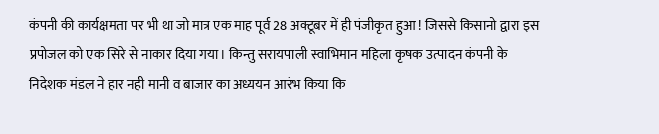कंपनी की कार्यक्षमता पर भी था जो मात्र एक माह पूर्व 28 अक्टूबर में ही पंजीकृत हुआ ! जिससे किसानो द्वारा इस प्रपोजल को एक सिरे से नाकार दिया गया। किन्तु सरायपाली स्वाभिमान महिला कृषक उत्पादन कंपनी के निदेशक मंडल ने हार नही मानी व बाजार का अध्ययन आरंभ किया कि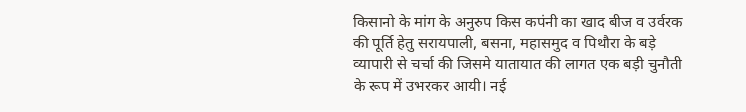किसानो के मांग के अनुरुप किस कपंनी का खाद बीज व उर्वरक की पूर्ति हेतु सरायपाली, बसना, महासमुद व पिथौरा के बड़े व्यापारी से चर्चा की जिसमे यातायात की लागत एक बड़ी चुनौती के रूप में उभरकर आयी। नई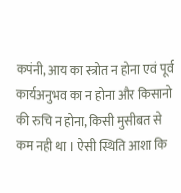कपंनी, आय का स्त्रोत न होना एवं पूर्व कार्यअनुभव का न होना और किसानो की रुचि न होना, किसी मुसीबत से कम नही था । ऐसी स्थिति आशा कि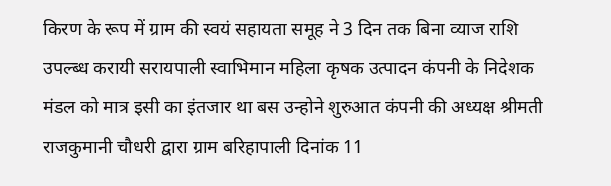किरण के रूप में ग्राम की स्वयं सहायता समूह ने 3 दिन तक बिना व्याज राशि उपल्ब्ध करायी सरायपाली स्वाभिमान महिला कृषक उत्पादन कंपनी के निदेशक मंडल को मात्र इसी का इंतजार था बस उन्होने शुरुआत कंपनी की अध्यक्ष श्रीमती राजकुमानी चौधरी द्वारा ग्राम बरिहापाली दिनांक 11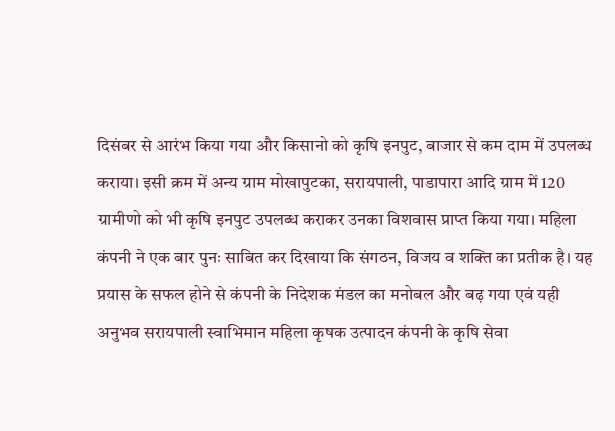दिसंबर से आरंभ किया गया और किसानो को कृषि इनपुट, बाजार से कम दाम में उपलब्ध कराया। इसी क्रम में अन्य ग्राम मोखापुटका, सरायपाली, पाडापारा आदि ग्राम में 120 ग्रामीणो को भी कृषि इनपुट उपलब्ध कराकर उनका विशवास प्राप्त किया गया। महिला कंपनी ने एक बार पुनः साबित कर दिखाया कि संगठन, विजय व शक्ति का प्रतीक है। यह प्रयास के सफल होने से कंपनी के निदेशक मंडल का मनोबल और बढ़ गया एवं यही अनुभव सरायपाली स्वाभिमान महिला कृषक उत्पादन कंपनी के कृषि सेवा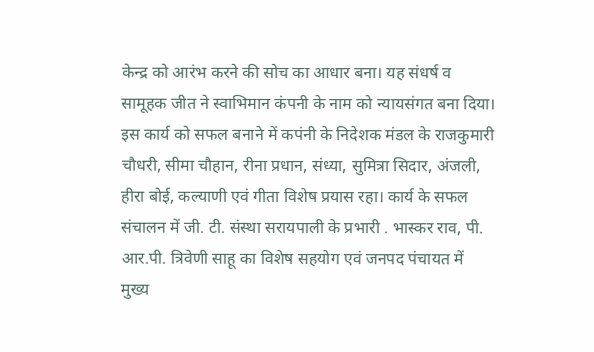केन्द्र को आरंभ करने की सोच का आधार बना। यह संधर्ष व सामूहक जीत ने स्वाभिमान कंपनी के नाम को न्यायसंगत बना दिया। इस कार्य को सफल बनाने में कपंनी के निदेशक मंडल के राजकुमारी चौधरी, सीमा चौहान, रीना प्रधान, संध्या, सुमित्रा सिदार, अंजली, हीरा बोई, कल्याणी एवं गीता विशेष प्रयास रहा। कार्य के सफल संचालन में जी. टी. संस्था सरायपाली के प्रभारी . भास्कर राव, पी. आर.पी. त्रिवेणी साहू का विशेष सहयोग एवं जनपद पंचायत में मुख्य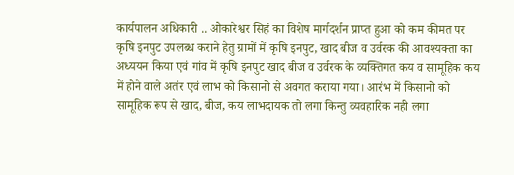कार्यपालन अधिकारी .. ओकारेश्वर सिहं का विशेष मार्गदर्शन प्राप्त हुआ को कम कीमत पर कृषि इनपुट उपलब्ध कराने हेतु ग्रामों में कृषि इनपुट, खाद बीज व उर्वरक की आवश्यक्ता का अध्ययन किया एवं गांव में कृषि इनपुट खाद बीज व उर्वरक के व्यक्तिगत कय व सामूहिक कय में होने वाले अतंर एवं लाभ को किसानो से अवगत कराया गया। आरंभ में किसानो को सामूहिक रूप से खाद, बीज, कय लाभदायक तो लगा किन्तु व्यवहारिक नही लगा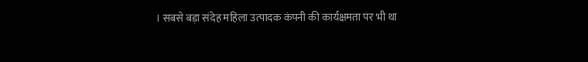। सबसे बड़ा संदेह महिला उत्पादक कंपनी की कार्यक्षमता पर भी था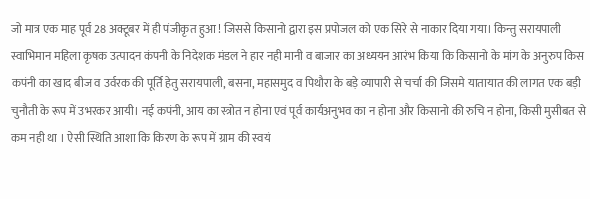जो मात्र एक माह पूर्व 28 अक्टूबर में ही पंजीकृत हुआ ! जिससे किसानो द्वारा इस प्रपोजल को एक सिरे से नाकार दिया गया। किन्तु सरायपाली स्वाभिमान महिला कृषक उत्पादन कंपनी के निदेशक मंडल ने हार नही मानी व बाजार का अध्ययन आरंभ किया कि किसानो के मांग के अनुरुप किस कपंनी का खाद बीज व उर्वरक की पूर्ति हेतु सरायपाली, बसना, महासमुद व पिथौरा के बड़े व्यापारी से चर्चा की जिसमे यातायात की लागत एक बड़ी चुनौती के रूप में उभरकर आयी। नई कपंनी, आय का स्त्रोत न होना एवं पूर्व कार्यअनुभव का न होना और किसानो की रुचि न होना, किसी मुसीबत से कम नही था । ऐसी स्थिति आशा कि किरण के रूप में ग्राम की स्वयं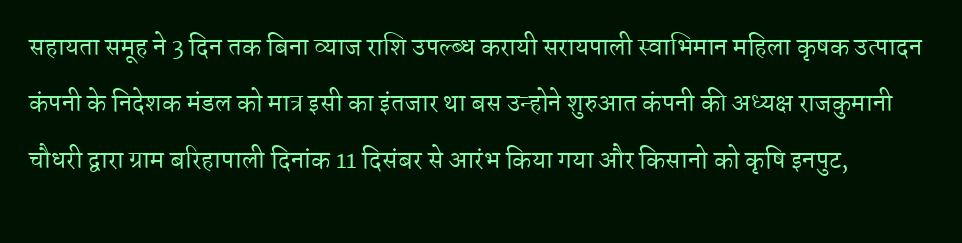सहायता समूह ने 3 दिन तक बिना व्याज राशि उपल्ब्ध करायी सरायपाली स्वाभिमान महिला कृषक उत्पादन कंपनी के निदेशक मंडल को मात्र इसी का इंतजार था बस उन्होने शुरुआत कंपनी की अध्यक्ष राजकुमानी चौधरी द्वारा ग्राम बरिहापाली दिनांक 11 दिसंबर से आरंभ किया गया और किसानो को कृषि इनपुट,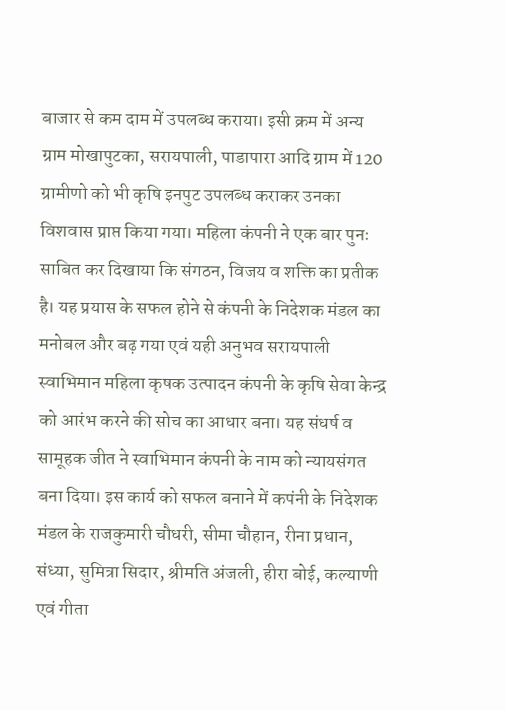बाजार से कम दाम में उपलब्ध कराया। इसी क्रम में अन्य ग्राम मोखापुटका, सरायपाली, पाडापारा आदि ग्राम में 120 ग्रामीणो को भी कृषि इनपुट उपलब्ध कराकर उनका विशवास प्राप्त किया गया। महिला कंपनी ने एक बार पुनः साबित कर दिखाया कि संगठन, विजय व शक्ति का प्रतीक है। यह प्रयास के सफल होने से कंपनी के निदेशक मंडल का मनोबल और बढ़ गया एवं यही अनुभव सरायपाली स्वाभिमान महिला कृषक उत्पादन कंपनी के कृषि सेवा केन्द्र को आरंभ करने की सोच का आधार बना। यह संधर्ष व सामूहक जीत ने स्वाभिमान कंपनी के नाम को न्यायसंगत बना दिया। इस कार्य को सफल बनाने में कपंनी के निदेशक मंडल के राजकुमारी चौधरी, सीमा चौहान, रीना प्रधान, संध्या, सुमित्रा सिदार, श्रीमति अंजली, हीरा बोई, कल्याणी एवं गीता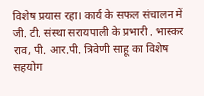विशेष प्रयास रहा। कार्य के सफल संचालन में जी. टी. संस्था सरायपाली के प्रभारी . भास्कर राव, पी. आर.पी. त्रिवेणी साहू का विशेष सहयोग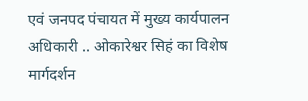एवं जनपद पंचायत में मुख्य कार्यपालन अधिकारी .. ओकारेश्वर सिहं का विशेष मार्गदर्शन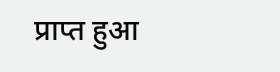प्राप्त हुआ